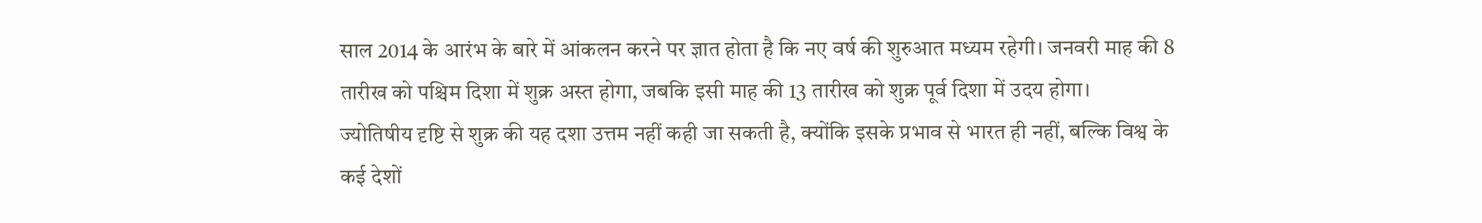साल 2014 के आरंभ के बारे में आंकलन करने पर ज्ञात होता है कि नए वर्ष की शुरुआत मध्यम रहेगी। जनवरी माह की 8 तारीख को पश्चिम दिशा में शुक्र अस्त होगा, जबकि इसी माह की 13 तारीख को शुक्र पूर्व दिशा में उदय होगा।
ज्योतिषीय दृष्टि से शुक्र की यह दशा उत्तम नहीं कही जा सकती है, क्योंकि इसके प्रभाव से भारत ही नहीं, बल्कि विश्व के कई देशों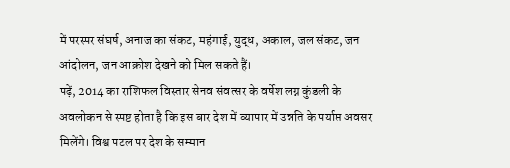में परस्पर संघर्ष, अनाज का संकट, महंगाई, युद्ध, अकाल, जल संकट, जन आंदोलन, जन आक्रोश देखने को मिल सकते हैं।
पढ़ें, 2014 का राशिफल विस्तार सेनव संवत्सर के वर्षेश लग्न कुंडली के अवलोकन से स्पष्ट होता है कि इस बार देश में व्यापार में उन्नति के पर्याप्त अवसर मिलेंगे। विश्व पटल पर देश के सम्मान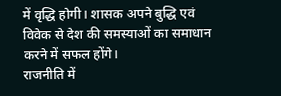में वृद्धि होगी। शासक अपने बुद्धि एवं विवेक से देश की समस्याओं का समाधान करने में सफल होंगे।
राजनीति में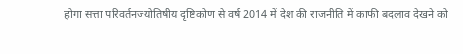होगा सत्ता परिवर्तनज्योतिषीय दृष्टिकोण से वर्ष 2014 में देश की राजनीति में काफी बदलाव देखने को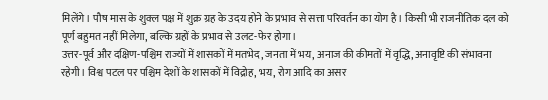मिलेंगे। पौष मास के शुक्ल पक्ष में शुक्र ग्रह के उदय होने के प्रभाव से सत्ता परिवर्तन का योग है। किसी भी राजनीतिक दल को पूर्ण बहुमत नहीं मिलेगा, बल्कि ग्रहों के प्रभाव से उलट-फेर होगा।
उत्तर-पूर्व और दक्षिण-पश्चिम राज्यों में शासकों में मतभेद, जनता में भय, अनाज की कीमतों में वृद्धि, अनावृष्टि की संभावना रहेगी। विश्व पटल पर पश्चिम देशों के शासकों में विद्रोह, भय, रोग आदि का असर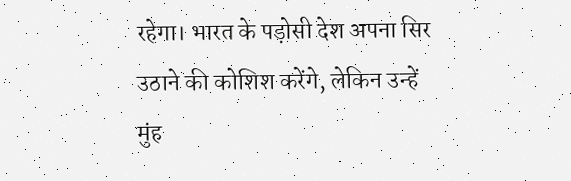रहेगा। भारत के पड़ोसी देश अपना सिर उठाने की कोशिश करेंगे, लेकिन उन्हें मुंह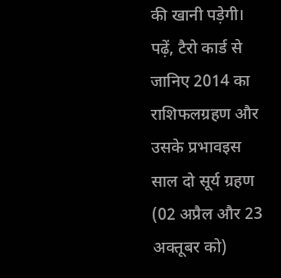की खानी पड़ेगी।
पढ़ें, टैरो कार्ड से जानिए 2014 का राशिफलग्रहण और उसके प्रभावइस साल दो सूर्य ग्रहण (02 अप्रैल और 23 अक्तूबर को)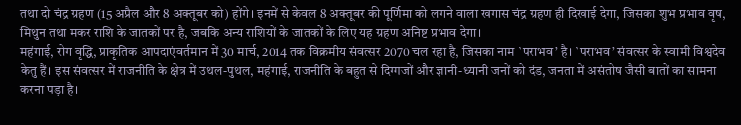तथा दो चंद्र ग्रहण (15 अप्रैल और 8 अक्तूबर को) होंगे। इनमें से केवल 8 अक्तूबर की पूर्णिमा को लगने वाला खगास चंद्र ग्रहण ही दिखाई देगा, जिसका शुभ प्रभाव वृष, मिथुन तथा मकर राशि के जातकों पर है, जबकि अन्य राशियों के जातकों के लिए यह ग्रहण अनिष्ट प्रभाव देगा।
महंगाई, रोग वृद्धि, प्राकृतिक आपदाएंवर्तमान में 30 मार्च, 2014 तक विक्रमीय संवत्सर 2070 चल रहा है, जिसका नाम `पराभव’ है। `पराभव’ संवत्सर के स्वामी विश्वदेव केतु हैं। इस संवत्सर में राजनीति के क्षेत्र में उथल-पुथल, महंगाई, राजनीति के बहुत से दिग्गजों और ज्ञानी-ध्यानी जनों को दंड, जनता में असंतोष जैसी बातों का सामना करना पड़ा है।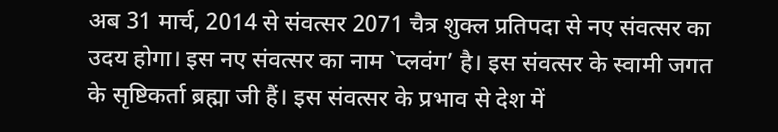अब 31 मार्च, 2014 से संवत्सर 2071 चैत्र शुक्ल प्रतिपदा से नए संवत्सर का उदय होगा। इस नए संवत्सर का नाम `प्लवंग’ है। इस संवत्सर के स्वामी जगत के सृष्टिकर्ता ब्रह्मा जी हैं। इस संवत्सर के प्रभाव से देश में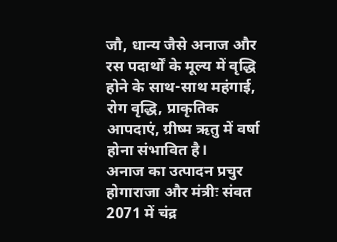जौ, धान्य जैसे अनाज और रस पदार्थों के मूल्य में वृद्धि होने के साथ-साथ महंगाई, रोग वृद्धि, प्राकृतिक आपदाएं, ग्रीष्म ऋतु में वर्षा होना संभावित है।
अनाज का उत्पादन प्रचुर होगाराजा और मंत्रीः संवत 2071 में चंद्र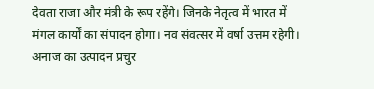देवता राजा और मंत्री के रूप रहेंगे। जिनके नेतृत्व में भारत में मंगल कार्यों का संपादन होगा। नव संवत्सर में वर्षा उत्तम रहेगी। अनाज का उत्पादन प्रचुर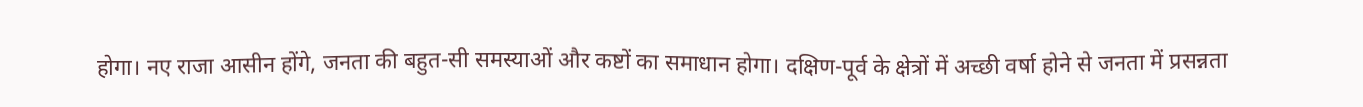होगा। नए राजा आसीन होंगे, जनता की बहुत-सी समस्याओं और कष्टों का समाधान होगा। दक्षिण-पूर्व के क्षेत्रों में अच्छी वर्षा होने से जनता में प्रसन्नता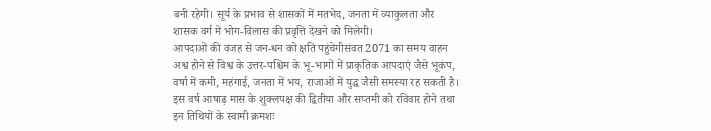बनी रहेगी। सूर्य के प्रभाव से शासकों में मतभेद, जनता में व्याकुलता और शासक वर्ग में भोग-विलास की प्रवृत्ति देखने को मिलेगी।
आपदाओं की वजह से जन-धन को क्षति पहुंचेगीसंवत 2071 का समय वाहन अश्व होने से विश्व के उत्तर-पश्चिम के भू-भागों में प्राकृतिक आपदाएं जैसे भूकंप, वर्षा में कमी, महंगाई, जनता में भय, राजाओं में युद्ध जैसी समस्या रह सकती है।
इस वर्ष आषाढ़ मास के शुक्लपक्ष की द्वितीया और सप्तमी को रविवार होने तथा इन तिथियों के स्वामी क्रमशः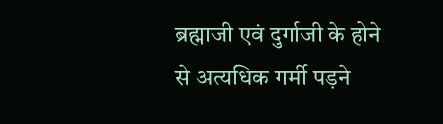ब्रह्माजी एवं दुर्गाजी के होने से अत्यधिक गर्मी पड़ने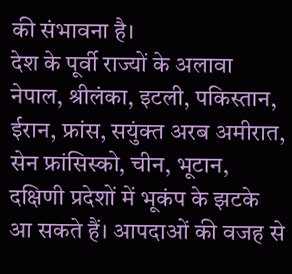की संभावना है।
देश के पूर्वी राज्यों के अलावा नेपाल, श्रीलंका, इटली, पकिस्तान, ईरान, फ्रांस, सयुंक्त अरब अमीरात, सेन फ्रांसिस्को, चीन, भूटान, दक्षिणी प्रदेशों में भूकंप के झटके आ सकते हैं। आपदाओं की वजह से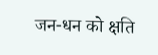जन-धन को क्षति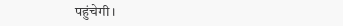पहुंचेगी।